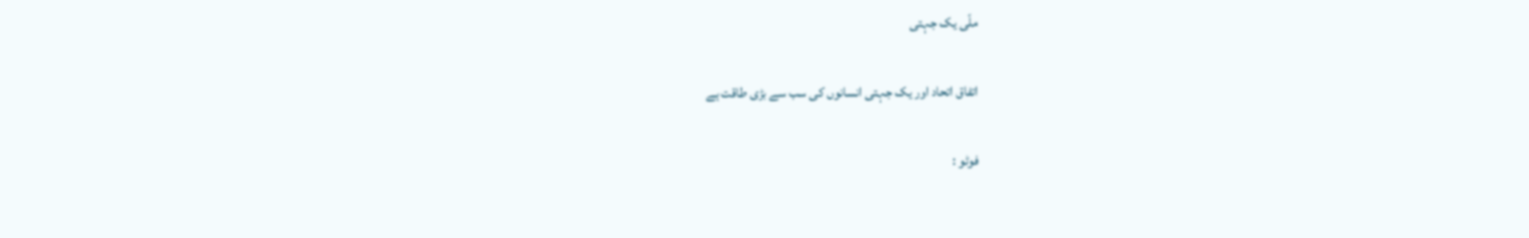ملّی یک جہتی

اتفاق اتحاد اور یک جہتی انسانوں کی سب سے بڑی طاقت ہے

فوٹو :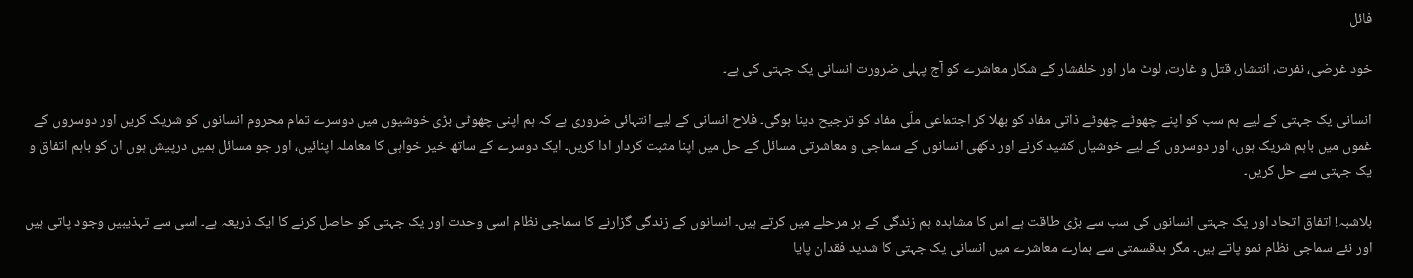فائل

خود غرضی، نفرت، انتشار، قتل و غارت، لوٹ مار اور خلفشار کے شکار معاشرے کو آج پہلی ضرورت انسانی یک جہتی کی ہے۔

انسانی یک جہتی کے لیے ہم سب کو اپنے چھوٹے چھوٹے ذاتی مفاد کو بھلا کر اجتماعی ملّی مفاد کو ترجیح دینا ہوگی۔ فلاح انسانی کے لیے انتہائی ضروری ہے کہ ہم اپنی چھوٹی بڑی خوشیوں میں دوسرے تمام محروم انسانوں کو شریک کریں اور دوسروں کے غموں میں باہم شریک ہوں، اور دوسروں کے لیے خوشیاں کشید کرنے اور دکھی انسانوں کے سماجی و معاشرتی مسائل کے حل میں اپنا مثبت کردار ادا کریں۔ ایک دوسرے کے ساتھ خیر خواہی کا معاملہ اپنائیں، اور جو مسائل ہمیں درپیش ہوں ان کو باہم اتفاق و یک جہتی سے حل کریں۔

بلاشبہ! اتفاق اتحاد اور یک جہتی انسانوں کی سب سے بڑی طاقت ہے اس کا مشاہدہ ہم زندگی کے ہر مرحلے میں کرتے ہیں۔ انسانوں کے زندگی گزارنے کا سماجی نظام اسی وحدت اور یک جہتی کو حاصل کرنے کا ایک ذریعہ ہے۔ اسی سے تہذیبیں وجود پاتی ہیں اور نئے سماجی نظام نمو پاتے ہیں۔ مگر بدقسمتی سے ہمارے معاشرے میں انسانی یک جہتی کا شدید فقدان پایا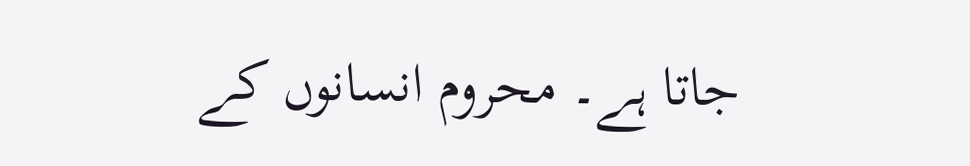جاتا ہے۔ محروم انسانوں کے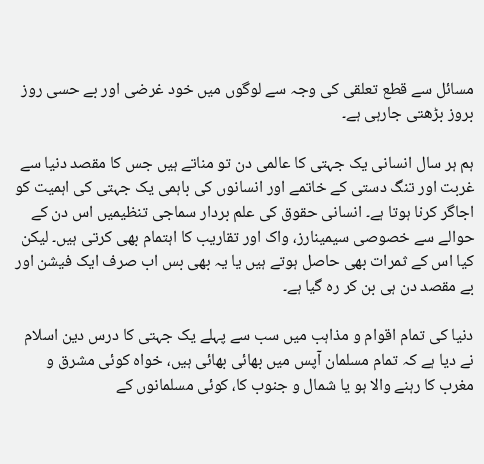مسائل سے قطع تعلقی کی وجہ سے لوگوں میں خود غرضی اور بے حسی روز بروز بڑھتی جارہی ہے۔

ہم ہر سال انسانی یک جہتی کا عالمی دن تو مناتے ہیں جس کا مقصد دنیا سے غربت اور تنگ دستی کے خاتمے اور انسانوں کی باہمی یک جہتی کی اہمیت کو اجاگر کرنا ہوتا ہے۔ انسانی حقوق کی علم بردار سماجی تنظیمیں اس دن کے حوالے سے خصوصی سیمینارز، واک اور تقاریب کا اہتمام بھی کرتی ہیں۔ لیکن کیا اس کے ثمرات بھی حاصل ہوتے ہیں یا یہ بھی بس اب صرف ایک فیشن اور بے مقصد دن ہی بن کر رہ گیا ہے۔

دنیا کی تمام اقوام و مذاہب میں سب سے پہلے یک جہتی کا درس دین اسلام نے دیا ہے کہ تمام مسلمان آپس میں بھائی بھائی ہیں، خواہ کوئی مشرق و مغرب کا رہنے والا ہو یا شمال و جنوب کا، کوئی مسلمانوں کے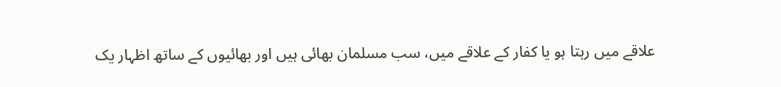علاقے میں رہتا ہو یا کفار کے علاقے میں، سب مسلمان بھائی ہیں اور بھائیوں کے ساتھ اظہار یک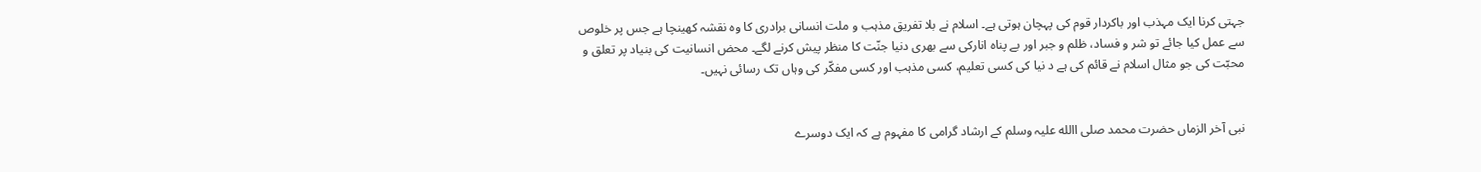جہتی کرنا ایک مہذب اور باکردار قوم کی پہچان ہوتی ہے۔ اسلام نے بلا تفریق مذہب و ملت انسانی برادری کا وہ نقشہ کھینچا ہے جس پر خلوص سے عمل کیا جائے تو شر و فساد، ظلم و جبر اور بے پناہ انارکی سے بھری دنیا جنّت کا منظر پیش کرنے لگے۔ محض انسانیت کی بنیاد پر تعلق و محبّت کی جو مثال اسلام نے قائم کی ہے د نیا کی کسی تعلیم، کسی مذہب اور کسی مفکّر کی وہاں تک رسائی نہیں۔


نبی آخر الزماں حضرت محمد صلی االله علیہ وسلم کے ارشاد گرامی کا مفہوم ہے کہ ایک دوسرے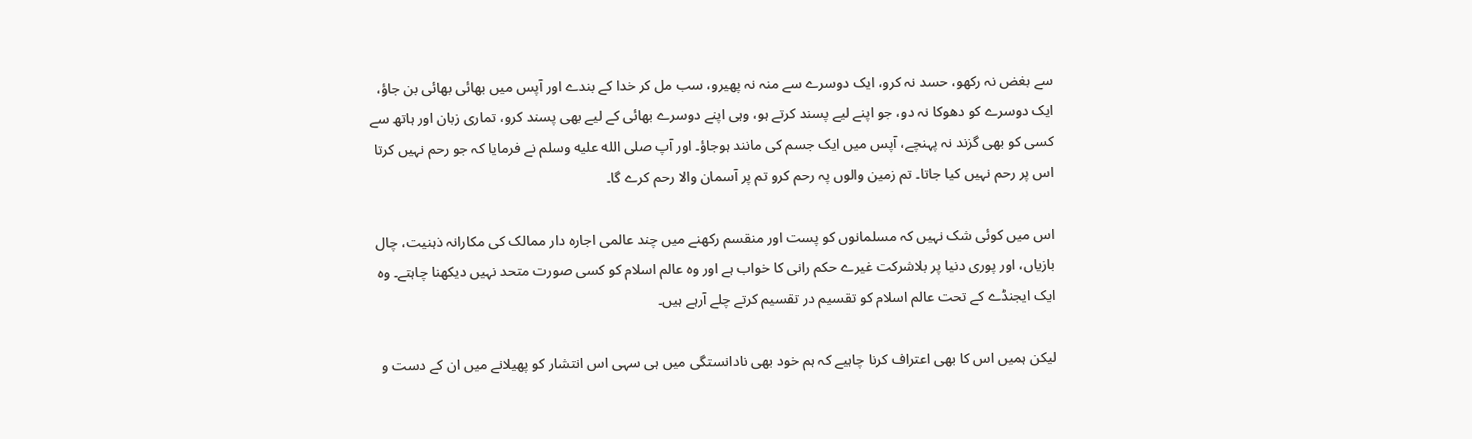سے بغض نہ رکھو، حسد نہ کرو، ایک دوسرے سے منہ نہ پھیرو، سب مل کر خدا کے بندے اور آپس میں بھائی بھائی بن جاؤ، ایک دوسرے کو دھوکا نہ دو، جو اپنے لیے پسند کرتے ہو، وہی اپنے دوسرے بھائی کے لیے بھی پسند کرو، تماری زبان اور ہاتھ سے کسی کو بھی گزند نہ پہنچے، آپس میں ایک جسم کی مانند ہوجاؤ۔ اور آپ صلى الله عليه وسلم نے فرمایا کہ جو رحم نہیں کرتا اس پر رحم نہیں کیا جاتا۔ تم زمین والوں پہ رحم کرو تم پر آسمان والا رحم کرے گا۔

اس میں کوئی شک نہیں کہ مسلمانوں کو پست اور منقسم رکھنے میں چند عالمی اجارہ دار ممالک کی مکارانہ ذہنیت، چال بازیاں، اور پوری دنیا پر بلاشرکت غیرے حکم رانی کا خواب ہے اور وہ عالم اسلام کو کسی صورت متحد نہیں دیکھنا چاہتے۔ وہ ایک ایجنڈے کے تحت عالم اسلام کو تقسیم در تقسیم کرتے چلے آرہے ہیں۔

لیکن ہمیں اس کا بھی اعتراف کرنا چاہیے کہ ہم خود بھی نادانستگی میں ہی سہی اس انتشار کو پھیلانے میں ان کے دست و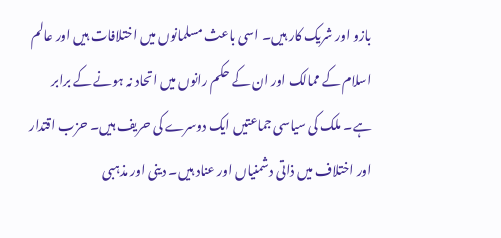بازو اور شریک کار ہیں۔ اسی باعث مسلمانوں میں اختلافات ہیں اور عالم اسلام کے ممالک اور ان کے حکم رانوں میں اتحاد نہ ہونے کے برابر ہے۔ ملک کی سیاسی جماعتیں ایک دوسرے کی حریف ہیں۔ حزب اقتدار اور اختلاف میں ذاتی دشمنیاں اور عناد ہیں۔ دینی اور مذہبی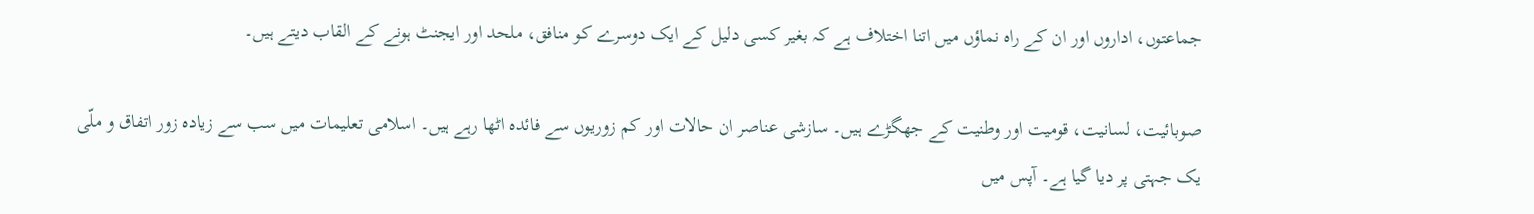جماعتوں، اداروں اور ان کے راہ نماؤں میں اتنا اختلاف ہے کہ بغیر کسی دلیل کے ایک دوسرے کو منافق، ملحد اور ایجنٹ ہونے کے القاب دیتے ہیں۔

صوبائیت، لسانیت، قومیت اور وطنیت کے جھگڑے ہیں۔ سازشی عناصر ان حالات اور کم زوریوں سے فائدہ اٹھا رہے ہیں۔ اسلامی تعلیمات میں سب سے زیادہ زور اتفاق و ملّی یک جہتی پر دیا گیا ہے۔ آپس میں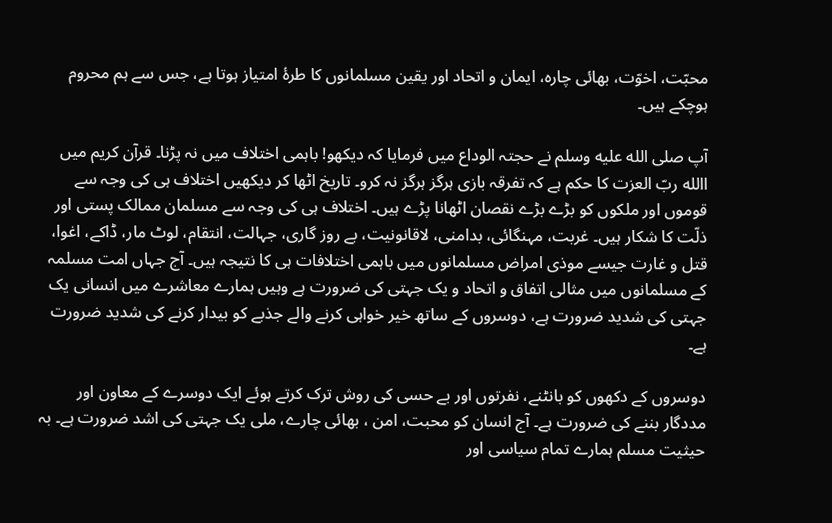محبّت، اخوّت، بھائی چارہ، ایمان و اتحاد اور یقین مسلمانوں کا طرۂ امتیاز ہوتا ہے، جس سے ہم محروم ہوچکے ہیں۔

آپ صلى الله عليه وسلم نے حجتہ الوداع میں فرمایا کہ دیکھو! باہمی اختلاف میں نہ پڑنا۔ قرآن کریم میں االله ربّ العزت کا حکم ہے کہ تفرقہ بازی ہرگز ہرگز نہ کرو۔ تاریخ اٹھا کر دیکھیں اختلاف ہی کی وجہ سے قوموں اور ملکوں کو بڑے بڑے نقصان اٹھانا پڑے ہیں۔ اختلاف ہی کی وجہ سے مسلمان ممالک پستی اور ذلّت کا شکار ہیں۔ غربت، مہنگائی، بدامنی، لاقانونیت، بے روز گاری، جہالت، انتقام، لوٹ مار، ڈاکے، اغوا، قتل و غارت جیسے موذی امراض مسلمانوں میں باہمی اختلافات ہی کا نتیجہ ہیں۔ آج جہاں امت مسلمہ کے مسلمانوں میں مثالی اتفاق و اتحاد و یک جہتی کی ضرورت ہے وہیں ہمارے معاشرے میں انسانی یک جہتی کی شدید ضرورت ہے، دوسروں کے ساتھ خیر خواہی کرنے والے جذبے کو بیدار کرنے کی شدید ضرورت ہے۔

دوسروں کے دکھوں کو بانٹنے، نفرتوں اور بے حسی کی روش ترک کرتے ہوئے ایک دوسرے کے معاون اور مددگار بننے کی ضرورت ہے۔ آج انسان کو محبت، امن ، بھائی چارے، ملی یک جہتی کی اشد ضرورت ہے۔ بہ حیثیت مسلم ہمارے تمام سیاسی اور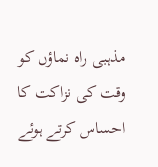مذہبی راہ نماؤں کو وقت کی نزاکت کا احساس کرتے ہوئے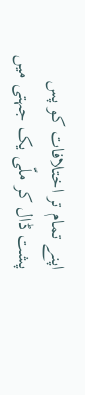اپنے تمام تر اختلافات کو پس پشت ڈال کر ملّی یک جہتی میں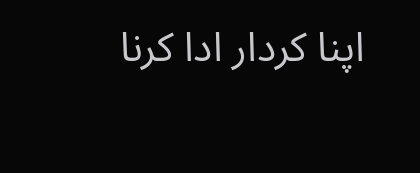اپنا کردار ادا کرنا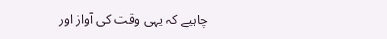چاہیے کہ یہی وقت کی آواز اور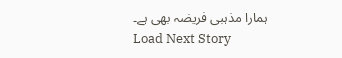ہمارا مذہبی فریضہ بھی ہے۔
Load Next Story